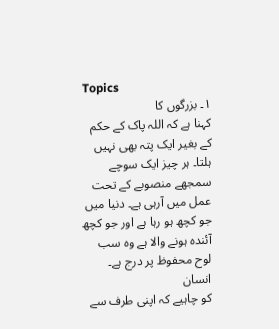Topics
۱۔ بزرگوں کا
کہنا ہے کہ اللہ پاک کے حکم کے بغیر ایک پتہ بھی نہیں ہلتا۔ ہر چیز ایک سوچے سمجھے منصوبے کے تحت عمل میں آرہی ہے۔ دنیا میں
جو کچھ ہو رہا ہے اور جو کچھ آئندہ ہونے والا ہے وہ سب لوح محفوظ پر درج ہے۔ انسان
کو چاہیے کہ اپنی طرف سے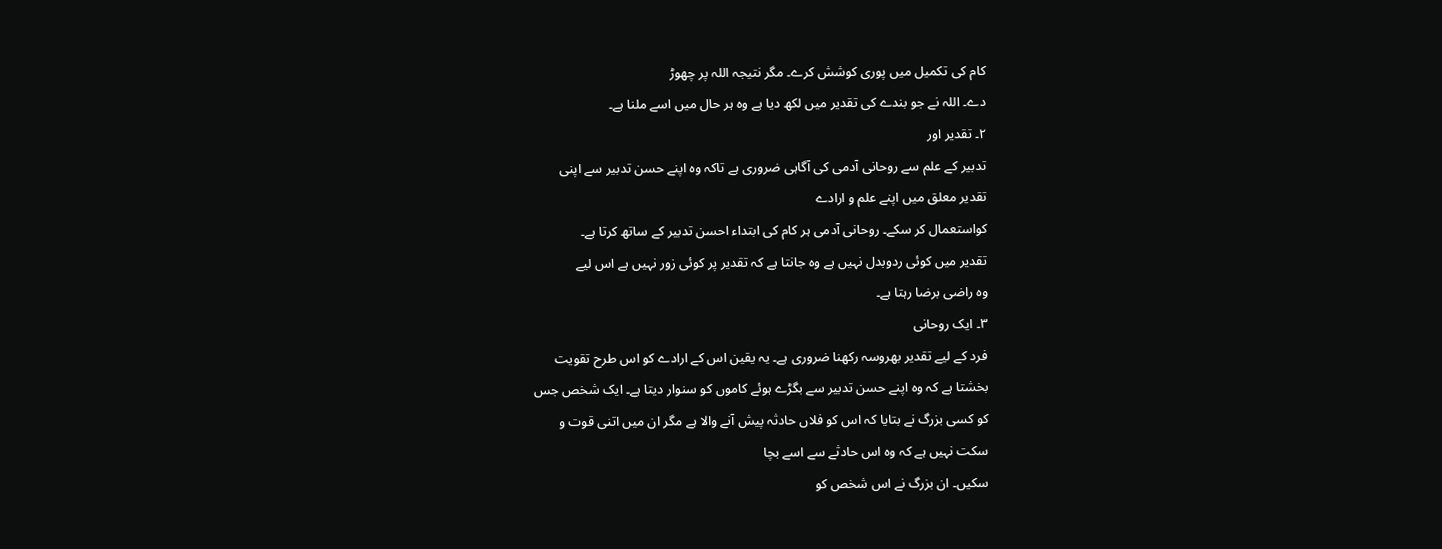کام کی تکمیل میں پوری کوشش کرے۔ مگر نتیجہ اللہ پر چھوڑ
دے۔ اللہ نے جو بندے کی تقدیر میں لکھ دیا ہے وہ ہر حال میں اسے ملنا ہے۔
۲۔ تقدیر اور
تدبیر کے علم سے روحانی آدمی کی آگاہی ضروری ہے تاکہ وہ اپنے حسن تدبیر سے اپنی
تقدیر معلق میں اپنے علم و ارادے
کواستعمال کر سکے۔ روحانی آدمی ہر کام کی ابتداء احسن تدبیر کے ساتھ کرتا ہے۔
تقدیر میں کوئی ردوبدل نہیں ہے وہ جانتا ہے کہ تقدیر پر کوئی زور نہیں ہے اس لیے
وہ راضی برضا رہتا ہے۔
۳۔ ایک روحانی
فرد کے لیے تقدیر بھروسہ رکھنا ضروری ہے۔ یہ یقین اس کے ارادے کو اس طرح تقویت
بخشتا ہے کہ وہ اپنے حسن تدبیر سے بگڑے ہوئے کاموں کو سنوار دیتا ہے۔ ایک شخص جس
کو کسی بزرگ نے بتایا کہ اس کو فلاں حادثہ پیش آنے والا ہے مگر ان میں اتنی قوت و
سکت نہیں ہے کہ وہ اس حادثے سے اسے بچا
سکیں۔ ان بزرگ نے اس شخص کو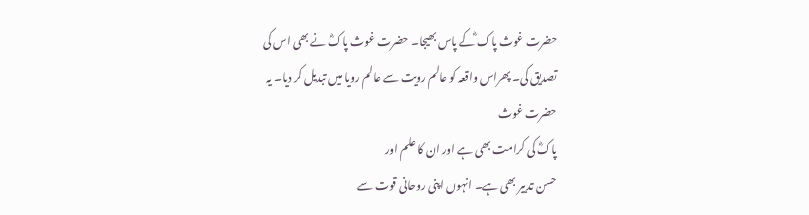حضرت غوث پاک ؓکے پاس بھیجا۔ حضرت غوث پاکؓ نے بھی اس کی
تصدیق کی۔ پھراس واقعہ کو عالم رویت سے عالم رویا میں تبدیل کر دیا۔ یہ حضرت غوث
پاکؓ کی کرامت بھی ہے اور ان کا علم اور
حسن تدبیر بھی ہے۔ انہوں اپنی روحانی قوت سے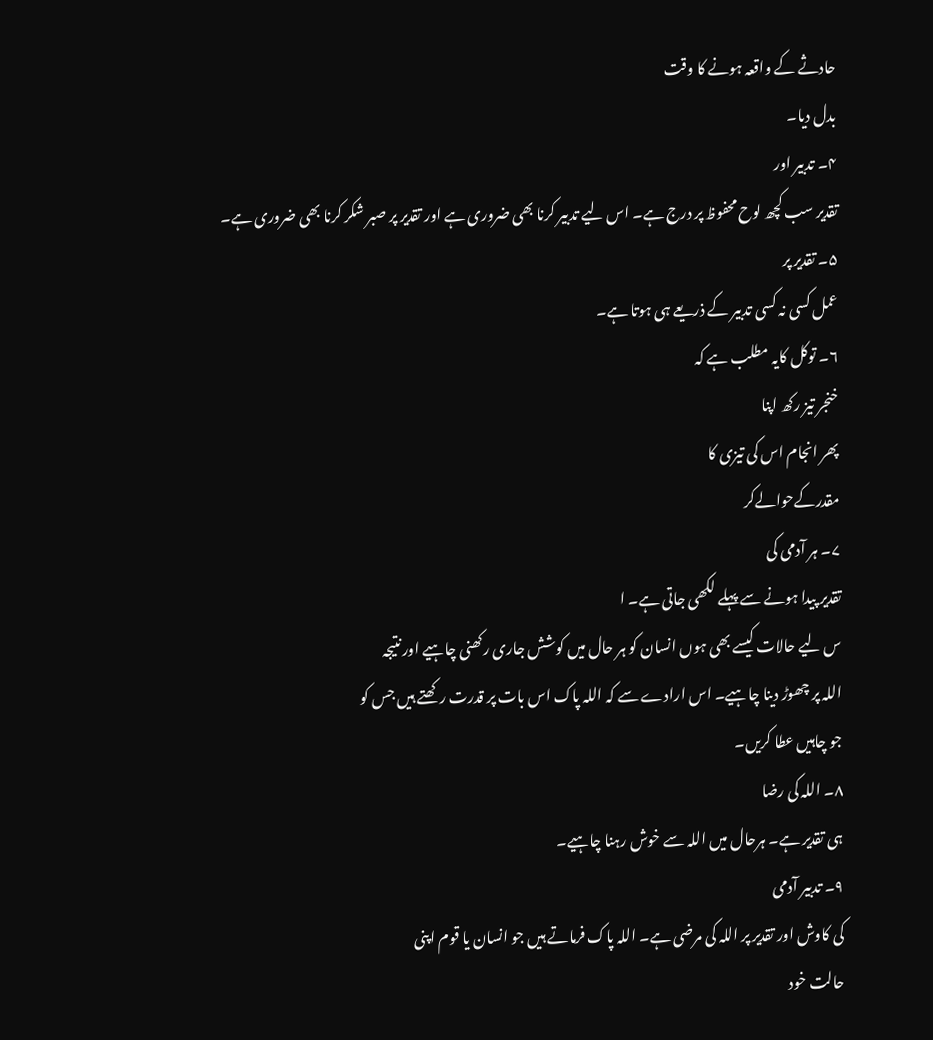حادثے کے واقعہ ہونے کا وقت
بدل دیا۔
۴۔ تدبیر اور
تقدیر سب کچھ لوح محفوظ پر درج ہے۔ اس لیے تدبیر کرنا بھی ضروری ہے اور تقدیر پر صبر شکر کرنا بھی ضروری ہے۔
۵۔ تقدیر پر
عمل کسی نہ کسی تدبیر کے ذریعے ہی ہوتا ہے۔
۶۔ توکل کایہ مطلب ہے کہ
خنجر تیز رکھ اپنا
پھر انجام اس کی تیزی کا
مقدرکےحوالےکر
۷۔ ہر آدمی کی
تقدیر پیدا ہونے سے پہلے لکھی جاتی ہے۔ ا
س لیے حالات کیسے بھی ہوں انسان کو ہر حال میں کوشش جاری رکھنی چاہیے اور نتیجہ
اللہ پر چھوڑ دینا چاہیے۔ اس ارادے سے کہ اللہ پاک اس بات پر قدرت رکھتے ہیں جس کو
جو چاہیں عطا کریں۔
۸۔ اللہ کی رضا
ہی تقدیر ہے۔ ہرحال میں اللہ سے خوش رہنا چاہیے۔
۹۔ تدبیر آدمی
کی کاوش اور تقدیر پر اللہ کی مرضی ہے۔ اللہ پاک فرماتے ہیں جو انسان یا قوم اپنی
حالت خود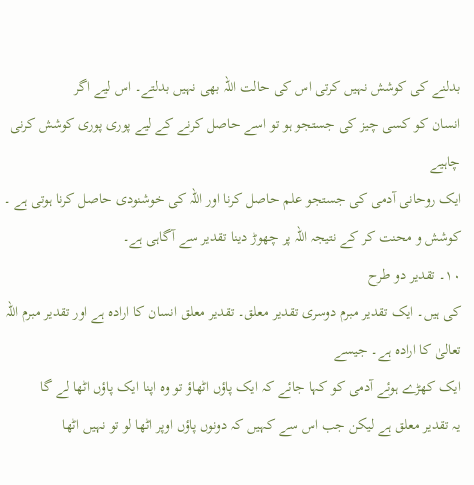بدلنے کی کوشش نہیں کرتی اس کی حالت اللہ بھی نہیں بدلتے۔ اس لیے اگر
انسان کو کسی چیز کی جستجو ہو تو اسے حاصل کرنے کے لیے پوری پوری کوشش کرنی چاہیے
ایک روحانی آدمی کی جستجو علم حاصل کرنا اور اللہ کی خوشنودی حاصل کرنا ہوتی ہے ۔
کوشش و محنت کر کے نتیجہ اللہ پر چھوڑ دینا تقدیر سے آگاہی ہے۔
۱۰۔ تقدیر دو طرح
کی ہیں۔ ایک تقدیر مبرم دوسری تقدیر معلق۔ تقدیر معلق انسان کا ارادہ ہے اور تقدیر مبرم اللہ تعالیٰ کا ارادہ ہے۔ جیسے
ایک کھڑے ہوئے آدمی کو کہا جائے کہ ایک پاؤں اٹھاؤ تو وہ اپنا ایک پاؤں اٹھا لے گا
یہ تقدیر معلق ہے لیکن جب اس سے کہیں کہ دونوں پاؤں اوپر اٹھا لو تو نہیں اٹھا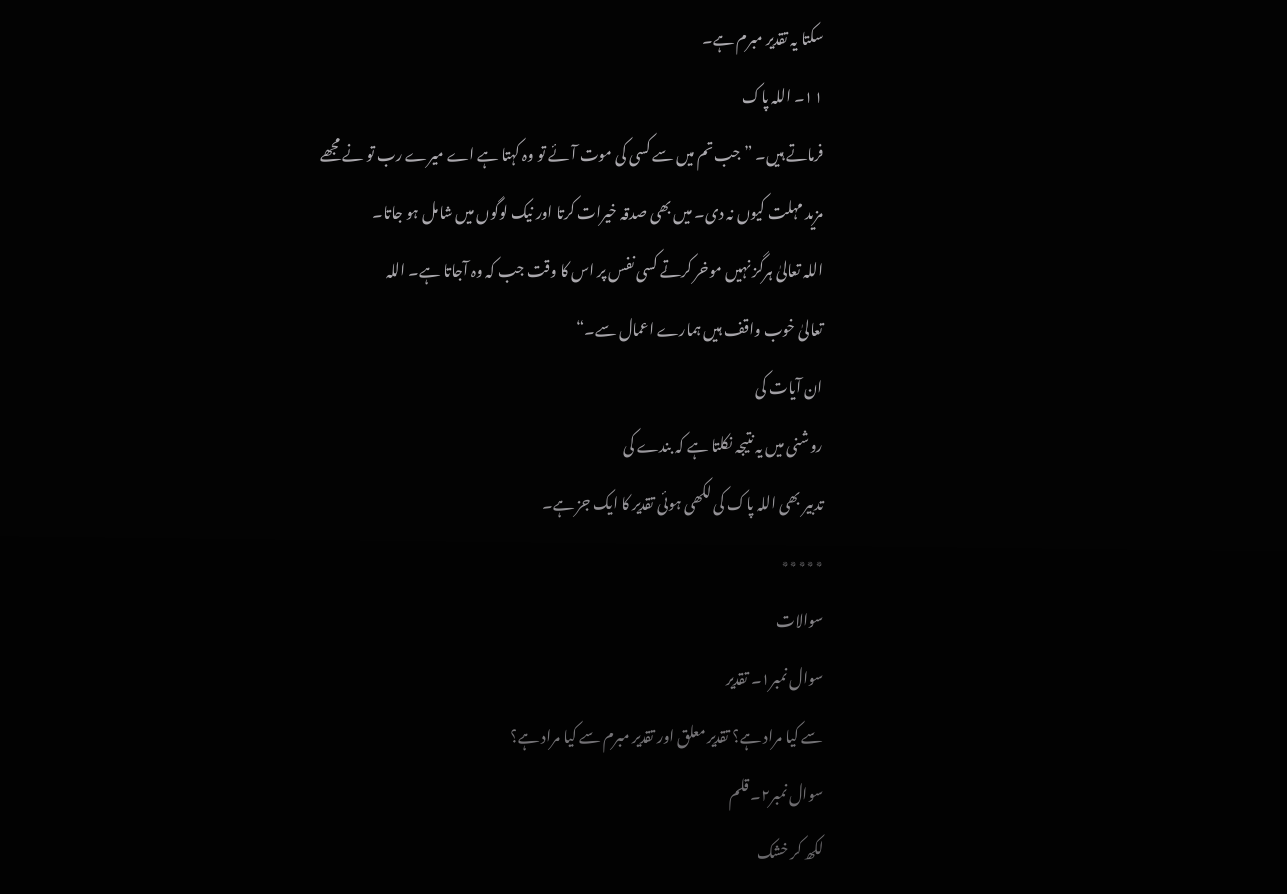سکتا یہ تقدیر مبرم ہے۔
۱۱۔ اللہ پاک
فرماتے ہیں۔ ”جب تم میں سے کسی کی موت آئے تو وہ کہتا ہے اے میرے رب تو نے مجھے
مزید مہلت کیوں نہ دی۔ میں بھی صدقہ خیرات کرتا اور نیک لوگوں میں شامل ہو جاتا۔
اللہ تعالیٰ ہرگز نہیں موخر کرتے کسی نفس پر اس کا وقت جب کہ وہ آجاتا ہے۔ اللہ
تعالیٰ خوب واقف ہیں ہمارے اعمال سے۔“
ان آیات کی
روشنی میں یہ نتیجہ نکلتا ہے کہ بندے کی
تدبیر بھی اللہ پاک کی لکھی ہوئی تقدیر کا ایک جز ہے۔
٭٭٭٭٭
سوالات
سوال نمبر۱۔ تقدیر
سے کیا مراد ہے؟ تقدیر معلق اور تقدیر مبرم سے کیا مراد ہے؟
سوال نمبر۲۔ قلم
لکھ کر خشک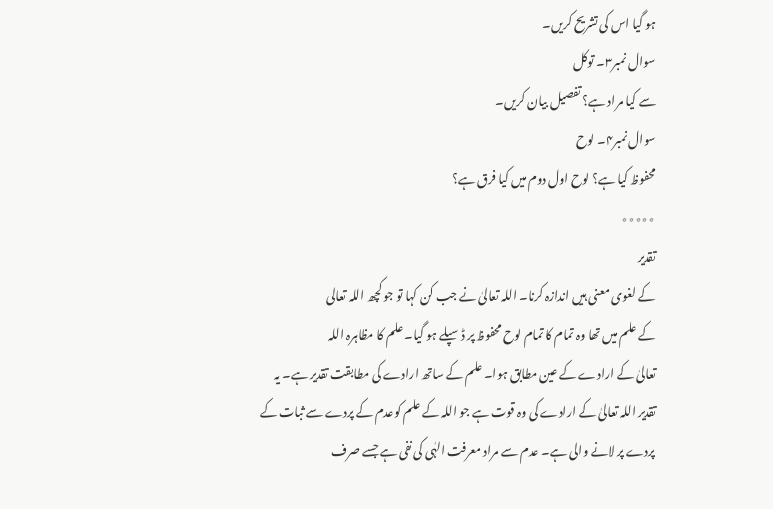ہو گیا اس کی تشریح کریں۔
سوال نمبر۳۔ توکل
سے کیا مراد ہے؟ تفصیل بیان کریں۔
سوال نمبر۴۔ لوح
محفوظ کیا ہے؟ لوح اول دوم میں کیا فرق ہے؟
٭٭٭٭٭
تقدیر
کے لغوی معنی ہیں اندازہ کرنا۔ اللہ تعالیٰ نے جب کن کہا تو جو کچھ اللہ تعالی
کے علم میں تھا وہ تمام کا تمام لوح محفوظ پر ڈسپلے ہو گیا۔ علم کا مظاہرہ اللہ
تعالیٰ کے ارادے کے عین مطابق ہوا۔ علم کے ساتھ ارادے کی مطابقت تقدیر ہے۔ یہ
تقدیر اللہ تعالیٰ کے ارادے کی وہ قوت ہے جو اللہ کے علم کوعدم کے پردے سے ثبات کے
پردے پر لانے والی ہے۔ عدم سے مراد معرفت الہٰی کی نفی ہے جسے صرف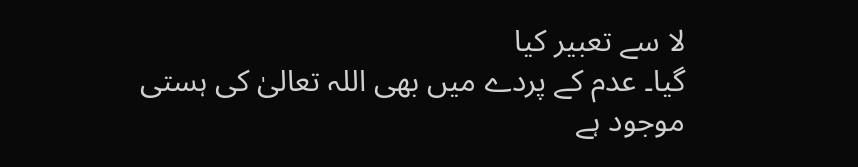لا سے تعبیر کیا
گیا۔ عدم کے پردے میں بھی اللہ تعالیٰ کی ہستی موجود ہے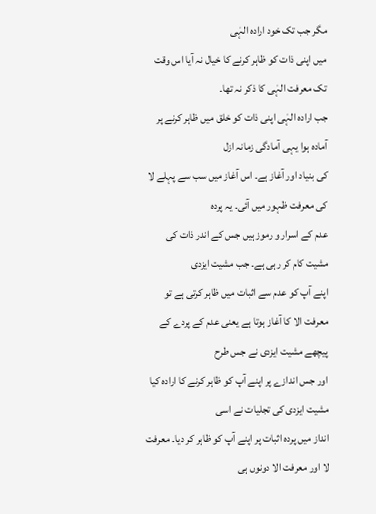مگر جب تک خود ارادہ الہٰی
میں اپنی ذات کو ظاہر کرنے کا خیال نہ آیا اس وقت تک معرفت الہٰی کا ذکر نہ تھا۔
جب ارادہ الہٰی اپنی ذات کو خلق میں ظاہر کرنے پر آمادہ ہوا یہی آمادگی زمانہ ازل
کی بنیاد اور آغاز ہے۔ اس آغاز میں سب سے پہلے لا کی معرفت ظہور میں آئی۔ یہ پردہ
عدم کے اسرار و رموز ہیں جس کے اندر ذات کی مشیت کام کر رہی ہے۔ جب مشیت ایزدی
اپنے آپ کو عدم سے اثبات میں ظاہر کرتی ہے تو
معرفت الا کا آغاز ہوتا ہے یعنی عدم کے پردے کے پیچھے مشیت ایزدی نے جس طرح
اور جس اندازے پر اپنے آپ کو ظاہر کرنے کا ارادہ کیا مشیت ایزدی کی تجلیات نے اسی
انداز میں پردہ اثبات پر اپنے آپ کو ظاہر کر دیا۔ معرفت لا اور معرفت الا دونوں ہی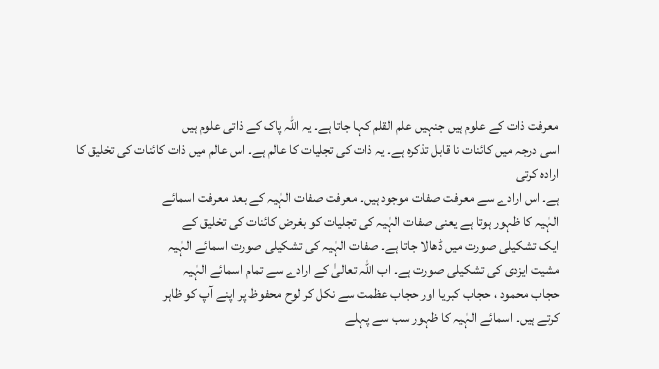معرفت ذات کے علوم ہیں جنہیں علم القلم کہا جاتا ہے۔ یہ اللہ پاک کے ذاتی علوم ہیں
اسی درجہ میں کائنات نا قابل تذکرہ ہے۔ یہ ذات کی تجلیات کا عالم ہے۔ اس عالم میں ذات کائنات کی تخلیق کا ارادہ کرتی
ہے۔ اس ارادے سے معرفت صفات موجود ہیں۔ معرفت صفات الہٰیہ کے بعد معرفت اسمائے
الہٰیہ کا ظہور ہوتا ہے یعنی صفات الہٰیہ کی تجلیات کو بغرض کائنات کی تخلیق کے
ایک تشکیلی صورت میں ڈھالا جاتا ہے۔ صفات الہٰیہ کی تشکیلی صورت اسمائے الہٰیہ
مشیت ایزدی کی تشکیلی صورت ہے۔ اب اللہ تعالیٰ کے ارادے سے تمام اسمائے الہٰیہ
حجاب محمود ، حجاب کبریا اور حجاب عظمت سے نکل کر لوح محفوظ پر اپنے آپ کو ظاہر
کرتے ہیں۔ اسمائے الہٰیہ کا ظہور سب سے پہلے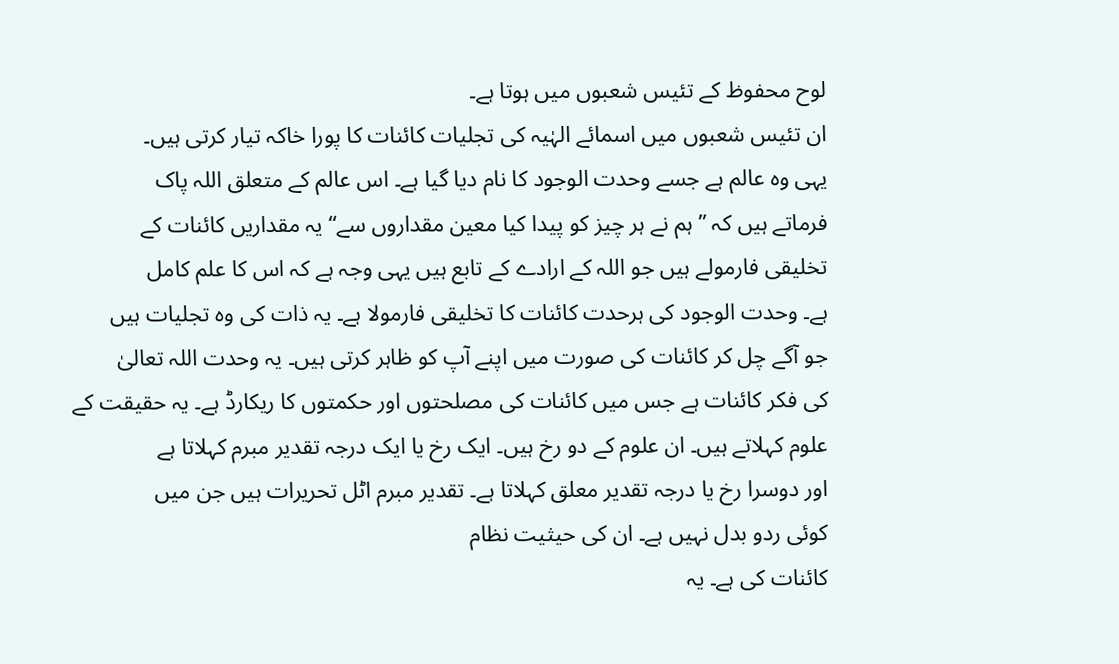لوح محفوظ کے تئیس شعبوں میں ہوتا ہے۔
ان تئیس شعبوں میں اسمائے الہٰیہ کی تجلیات کائنات کا پورا خاکہ تیار کرتی ہیں۔
یہی وہ عالم ہے جسے وحدت الوجود کا نام دیا گیا ہے۔ اس عالم کے متعلق اللہ پاک
فرماتے ہیں کہ ” ہم نے ہر چیز کو پیدا کیا معین مقداروں سے“ یہ مقداریں کائنات کے
تخلیقی فارمولے ہیں جو اللہ کے ارادے کے تابع ہیں یہی وجہ ہے کہ اس کا علم کامل
ہے۔ وحدت الوجود کی ہرحدت کائنات کا تخلیقی فارمولا ہے۔ یہ ذات کی وہ تجلیات ہیں
جو آگے چل کر کائنات کی صورت میں اپنے آپ کو ظاہر کرتی ہیں۔ یہ وحدت اللہ تعالیٰ
کی فکر کائنات ہے جس میں کائنات کی مصلحتوں اور حکمتوں کا ریکارڈ ہے۔ یہ حقیقت کے
علوم کہلاتے ہیں۔ ان علوم کے دو رخ ہیں۔ ایک رخ یا ایک درجہ تقدیر مبرم کہلاتا ہے
اور دوسرا رخ یا درجہ تقدیر معلق کہلاتا ہے۔ تقدیر مبرم اٹل تحریرات ہیں جن میں
کوئی ردو بدل نہیں ہے۔ ان کی حیثیت نظام
کائنات کی ہے۔ یہ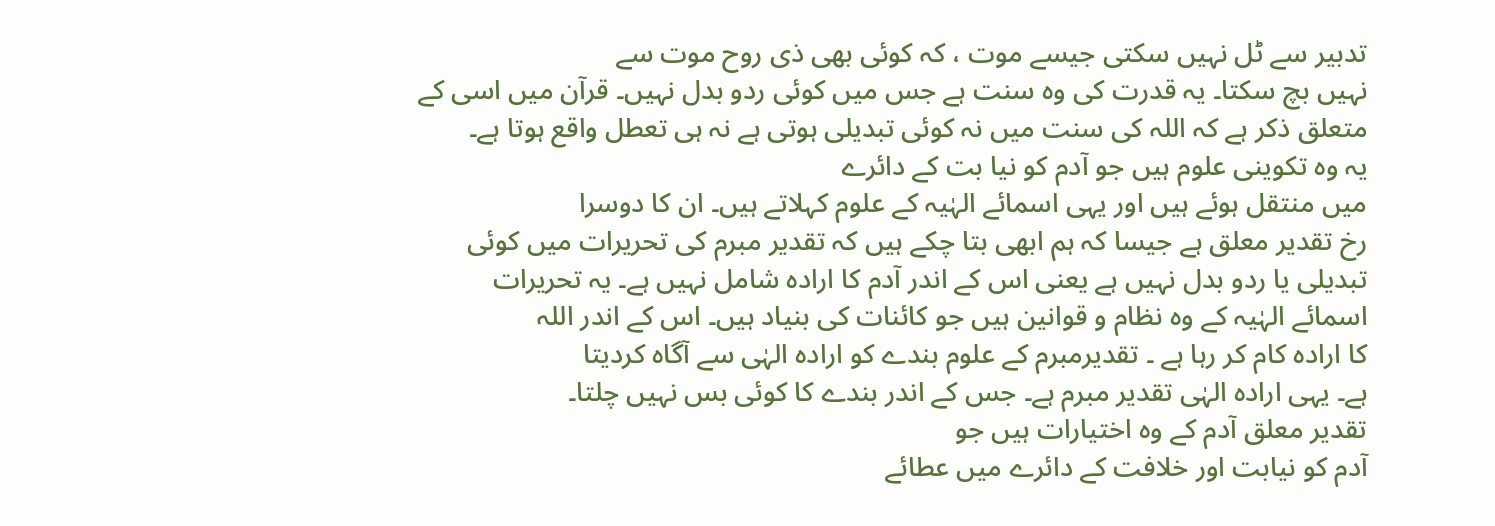تدبیر سے ٹل نہیں سکتی جیسے موت ، کہ کوئی بھی ذی روح موت سے
نہیں بچ سکتا۔ یہ قدرت کی وہ سنت ہے جس میں کوئی ردو بدل نہیں۔ قرآن میں اسی کے
متعلق ذکر ہے کہ اللہ کی سنت میں نہ کوئی تبدیلی ہوتی ہے نہ ہی تعطل واقع ہوتا ہے۔
یہ وہ تکوینی علوم ہیں جو آدم کو نیا بت کے دائرے
میں منتقل ہوئے ہیں اور یہی اسمائے الہٰیہ کے علوم کہلاتے ہیں۔ ان کا دوسرا
رخ تقدیر معلق ہے جیسا کہ ہم ابھی بتا چکے ہیں کہ تقدیر مبرم کی تحریرات میں کوئی
تبدیلی یا ردو بدل نہیں ہے یعنی اس کے اندر آدم کا ارادہ شامل نہیں ہے۔ یہ تحریرات
اسمائے الہٰیہ کے وہ نظام و قوانین ہیں جو کائنات کی بنیاد ہیں۔ اس کے اندر اللہ
کا ارادہ کام کر رہا ہے ۔ تقدیرمبرم کے علوم بندے کو ارادہ الہٰی سے آگاہ کردیتا
ہے۔ یہی ارادہ الہٰی تقدیر مبرم ہے۔ جس کے اندر بندے کا کوئی بس نہیں چلتا۔
تقدیر معلق آدم کے وہ اختیارات ہیں جو
آدم کو نیابت اور خلافت کے دائرے میں عطائے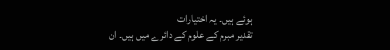ہوئے ہیں۔ یہ اختیارات
تقدیر مبرم کے علوم کے دائرے میں ہیں۔ ان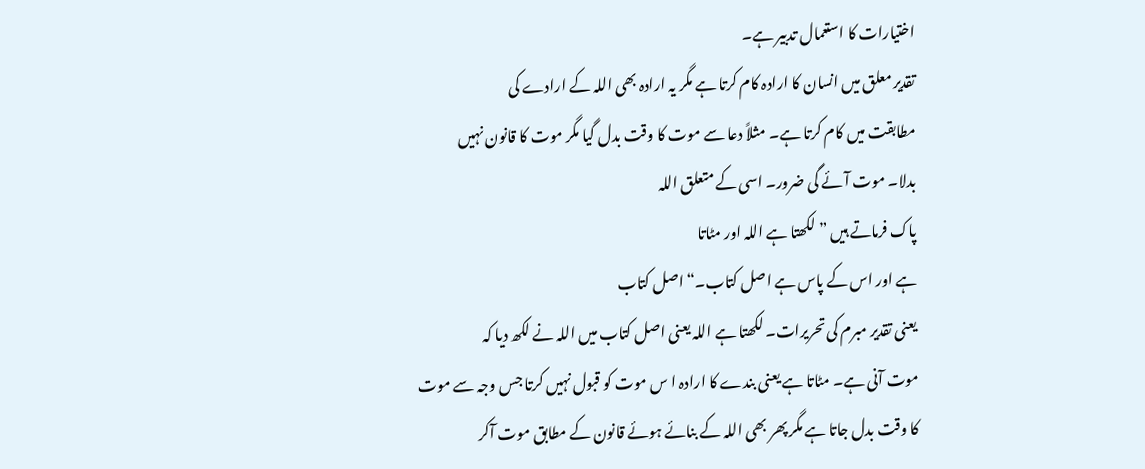اختیارات کا استعمال تدبیر ہے۔
تقدیر معلق میں انسان کا ارادہ کام کرتا ہے مگر یہ ارادہ بھی اللہ کے ارادے کی
مطابقت میں کام کرتا ہے۔ مثلاً دعا سے موت کا وقت بدل گیا مگر موت کا قانون نہیں
بدلا۔ موت آئے گی ضرور۔ اسی کے متعلق اللہ
پاک فرماتے ہیں ” لکھتا ہے اللہ اور مٹاتا
ہے اور اس کے پاس ہے اصل کتاب۔“ اصل کتاب
یعنی تقدیر مبرم کی تحریرات۔ لکھتا ہے اللہ یعنی اصل کتاب میں اللہ نے لکھ دیا کہ
موت آنی ہے۔ مٹاتا ہے یعنی بندے کا ارادہ ا س موت کو قبول نہیں کرتا جس وجہ سے موت
کا وقت بدل جاتا ہے مگر پھر بھی اللہ کے بنائے ہوئے قانون کے مطابق موت آکر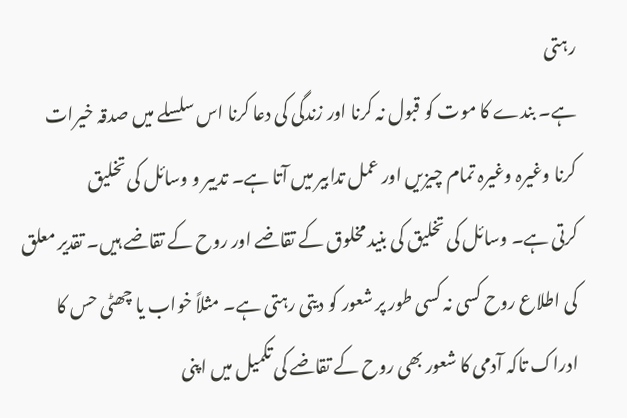رہتی
ہے۔ بندے کا موت کو قبول نہ کرنا اور زندگی کی دعا کرنا اس سلسلے میں صدقہ خیرات
کرنا وغیرہ وغیرہ تمام چیزیں اور عمل تدابیر میں آتا ہے۔ تدبیر و وسائل کی تخلیق
کرتی ہے۔ وسائل کی تخلیق کی بنید مخلوق کے تقاضے اور روح کے تقاضے ہیں۔ تقدیر معلق
کی اطلاع روح کسی نہ کسی طور پر شعور کو دیتی رہتی ہے۔ مثلاً خواب یا چھٹی حس کا
ادراک تاکہ آدمی کا شعور بھی روح کے تقاضے کی تکمیل میں اپنی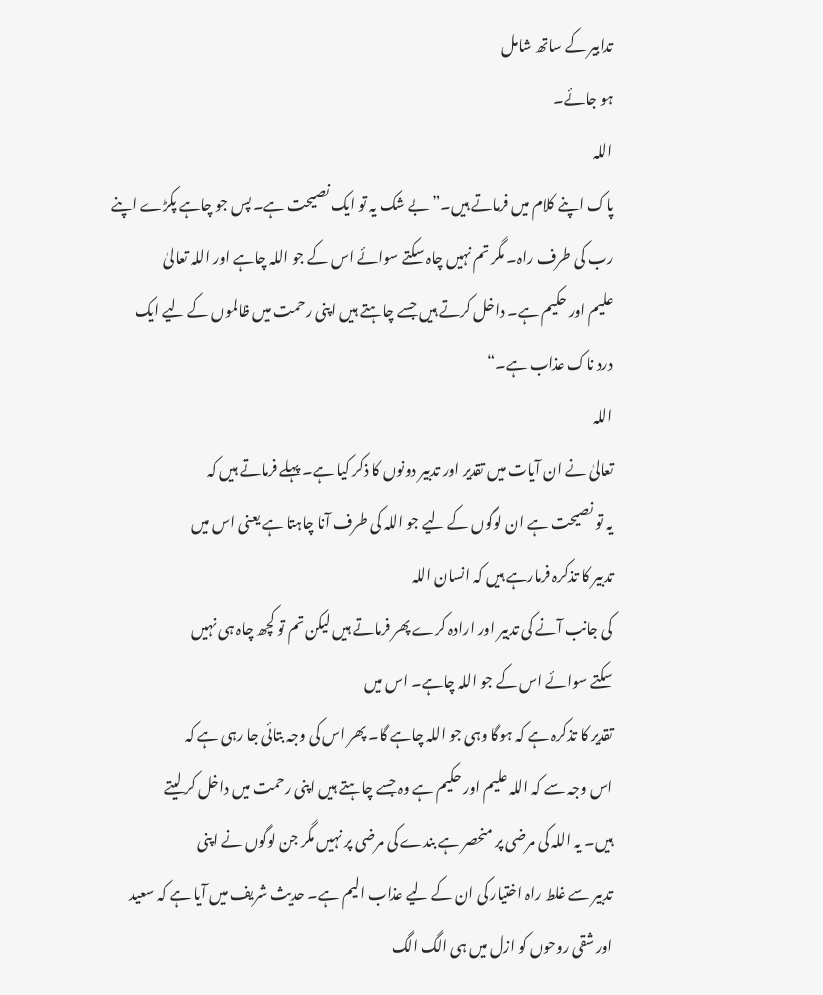تدابیر کے ساتھ شامل
ہو جائے۔
اللہ
پاک اپنے کلام میں فرماتے ہیں۔” بے شک یہ تو ایک نصیحت ہے۔ پس جو چاہے پکڑے اپنے
رب کی طرف راہ۔ مگر تم نہیں چاہ سکتے سوائے اس کے جو اللہ چاہے اور اللہ تعالیٰ
علیم اور حکیم ہے۔ داخل کرتے ہیں جسے چاہتے ہیں اپنی رحمت میں ظالموں کے لیے ایک
درد ناک عذاب ہے۔“
اللہ
تعالیٰ نے ان آیات میں تقدیر اور تدبیر دونوں کا ذکر کیا ہے۔ پہلے فرماتے ہیں کہ
یہ تو نصیحت ہے ان لوگوں کے لیے جو اللہ کی طرف آنا چاہتا ہے یعنی اس میں
تدبیر کا تذکرہ فرمارہے ہیں کہ انسان اللہ
کی جانب آنے کی تدبیر اور ارادہ کرے پھر فرماتے ہیں لیکن تم تو کچھ چاہ ہی نہیں
سکتے سوائے اس کے جو اللہ چاہے۔ اس میں
تقدیر کا تذکرہ ہے کہ ہوگا وہی جو اللہ چاہے گا۔ پھر اس کی وجہ بتائی جا رہی ہے کہ
اس وجہ سے کہ اللہ علیم اور حکیم ہے وہ جسے چاہتے ہیں اپنی رحمت میں داخل کر لیتے
ہیں۔ یہ اللہ کی مرضی پر منحصر ہے بندے کی مرضی پر نہیں مگر جن لوگوں نے اپنی
تدبیر سے غلط راہ اختیار کی ان کے لیے عذاب الیم ہے۔ حدیث شریف میں آیا ہے کہ سعید
اور شقی روحوں کو ازل میں ہی الگ الگ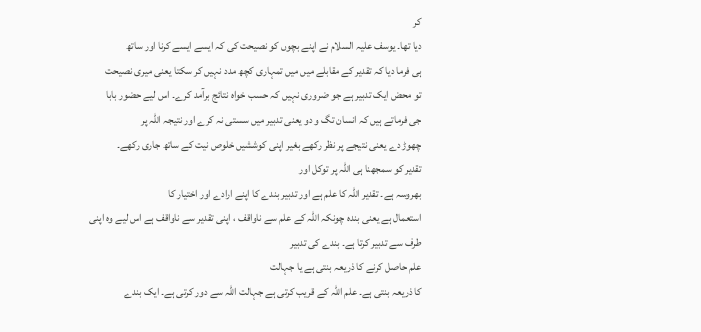کر
دیا تھا۔ یوسف علیہ السلام نے اپنے بچوں کو نصیحت کی کہ ایسے ایسے کرنا اور ساتھ
ہی فرما دیا کہ تقدیر کے مقابلے میں میں تمہاری کچھ مدد نہیں کر سکتا یعنی میری نصیحت
تو محض ایک تدبیر ہے جو ضروری نہیں کہ حسب خواہ نتائج برآمد کرے۔ اس لیے حضور بابا
جی فرماتے ہیں کہ انسان تگ و دو یعنی تدبیر میں سستی نہ کرے اور نتیجہ اللہ پر
چھوڑ دے یعنی نتیجے پر نظر رکھے بغیر اپنی کوششیں خلوص نیت کے ساتھ جاری رکھے۔
تقدیر کو سمجھنا ہی اللہ پر توکل اور
بھروسہ ہے۔ تقدیر اللہ کا علم ہے اور تدبیر بندے کا اپنے ارادے اور اختیار کا
استعمال ہے یعنی بندہ چونکہ اللہ کے علم سے ناواقف ، اپنی تقدیر سے ناواقف ہے اس لیے وہ اپنی
طرف سے تدبیر کرتا ہے۔ بندے کی تدبیر
علم حاصل کرنے کا ذریعہ بنتی ہے یا جہالت
کا ذریعہ بنتی ہے۔ علم اللہ کے قریب کرتی ہے جہالت اللہ سے دور کرتی ہے۔ ایک بندے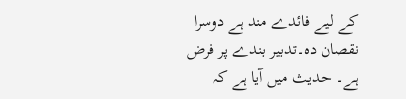کے لیے فائدے مند ہے دوسرا نقصان دہ۔تدبیر بندے پر فرض ہے۔ حدیث میں آیا ہے کہ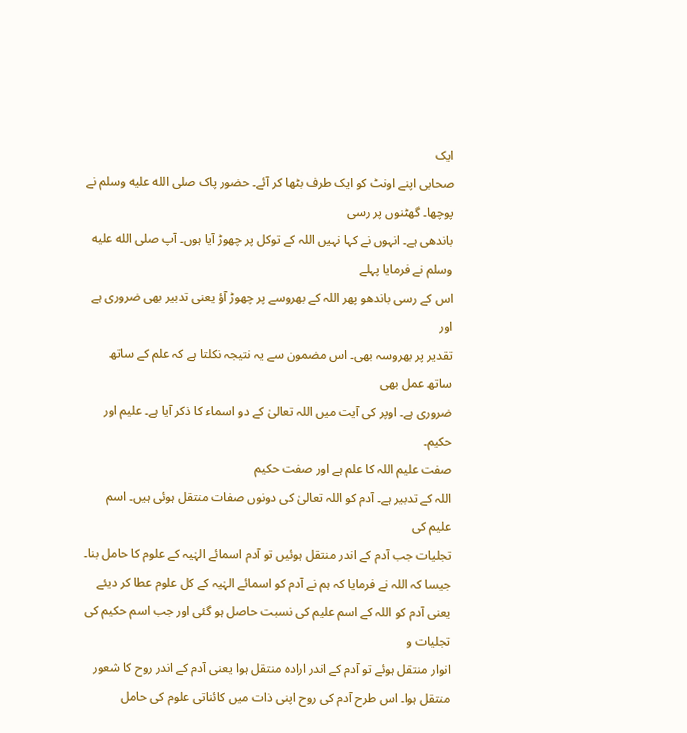ایک
صحابی اپنے اونٹ کو ایک طرف بٹھا کر آئے۔ حضور پاک صلى الله عليه وسلم نے پوچھا۔ گھٹنوں پر رسی
باندھی ہے۔ انہوں نے کہا نہیں اللہ کے توکل پر چھوڑ آیا ہوں۔ آپ صلى الله عليه وسلم نے فرمایا پہلے
اس کے رسی باندھو پھر اللہ کے بھروسے پر چھوڑ آؤ یعنی تدبیر بھی ضروری ہے اور
تقدیر پر بھروسہ بھی۔ اس مضمون سے یہ نتیجہ نکلتا ہے کہ علم کے ساتھ ساتھ عمل بھی
ضروری ہے۔ اوپر کی آیت میں اللہ تعالیٰ کے دو اسماء کا ذکر آیا ہے۔ علیم اور حکیم۔
صفت علیم اللہ کا علم ہے اور صفت حکیم
اللہ کے تدبیر ہے۔ آدم کو اللہ تعالیٰ کی دونوں صفات منتقل ہوئی ہیں۔ اسم علیم کی
تجلیات جب آدم کے اندر منتقل ہوئیں تو آدم اسمائے الہٰیہ کے علوم کا حامل بنا۔
جیسا کہ اللہ نے فرمایا کہ ہم نے آدم کو اسمائے الہٰیہ کے کل علوم عطا کر دیئے
یعنی آدم کو اللہ کے اسم علیم کی نسبت حاصل ہو گئی اور جب اسم حکیم کی تجلیات و
انوار منتقل ہوئے تو آدم کے اندر ارادہ منتقل ہوا یعنی آدم کے اندر روح کا شعور
منتقل ہوا۔ اس طرح آدم کی روح اپنی ذات میں کائناتی علوم کی حامل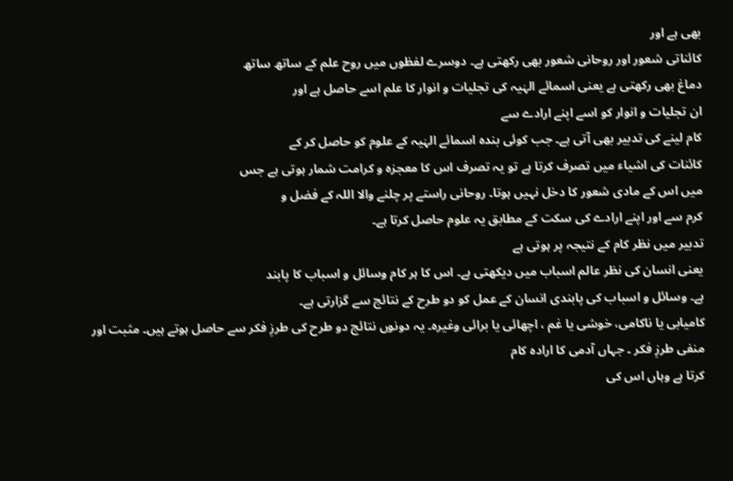بھی ہے اور
کائناتی شعور اور روحانی شعور بھی رکھتی ہے۔ دوسرے لفظوں میں روح علم کے ساتھ ساتھ
دماغ بھی رکھتی ہے یعنی اسمائے الہٰیہ کی تجلیات و انوار کا علم اسے حاصل ہے اور
ان تجلیات و انوار کو اسے اپنے ارادے سے
کام لینے کی تدبیر بھی آتی ہے۔ جب کوئی بندہ اسمائے الہٰیہ کے علوم کو حاصل کر کے
کائنات کی اشیاء میں تصرف کرتا ہے تو یہ تصرف اس کا معجزہ و کرامت شمار ہوتی ہے جس
میں اس کے مادی شعور کا دخل نہیں ہوتا۔ روحانی راستے پر چلنے والا اللہ کے فضل و
کرم سے اور اپنے ارادے کی سکت کے مطابق یہ علوم حاصل کرتا ہے۔
تدبیر میں نظر کام کے نتیجہ پر ہوتی ہے
یعنی انسان کی نظر عالم اسباب میں دیکھتی ہے۔ اس کا ہر کام وسائل و اسباب کا پابند
ہے۔ وسائل و اسباب کی پابندی انسان کے عمل کو دو طرح کے نتائج سے گزارتی ہے۔
کامیابی یا ناکامی، خوشی یا غم ، اچھائی یا برائی وغیرہ۔ یہ دونوں نتائج دو طرح کی طرزِ فکر سے حاصل ہوتے ہیں۔ مثبت اور
منفی طرزِ فکر ۔ جہاں آدمی کا ارادہ کام
کرتا ہے وہاں اس کی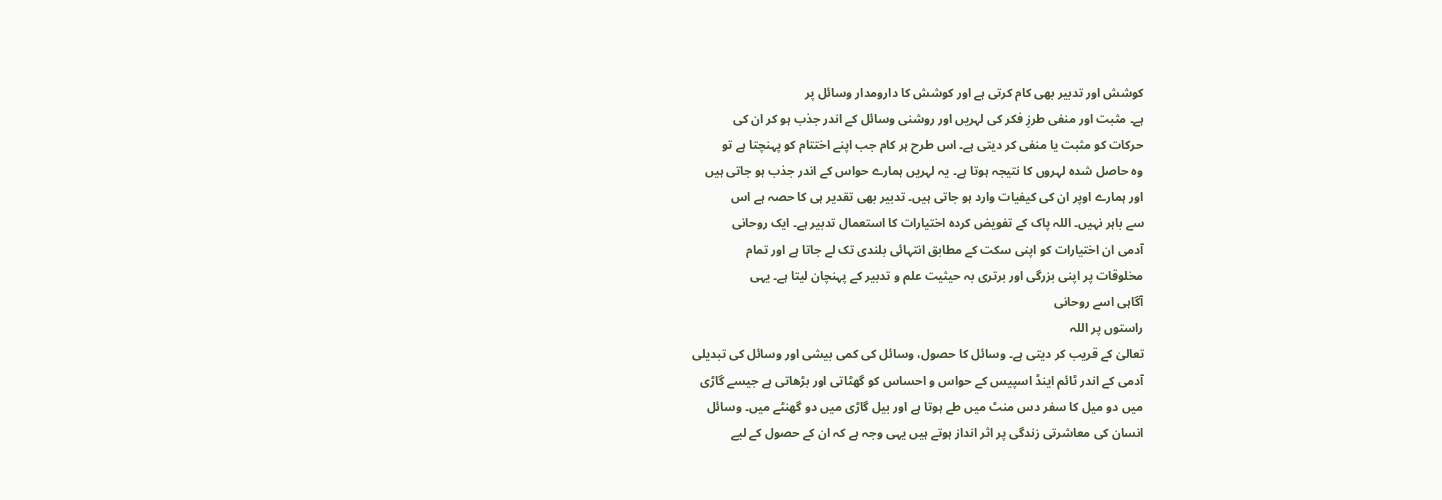کوشش اور تدبیر بھی کام کرتی ہے اور کوشش کا دارومدار وسائل پر
ہے۔ مثبت اور منفی طرزِ فکر کی لہریں اور روشنی وسائل کے اندر جذب ہو کر ان کی
حرکات کو مثبت یا منفی کر دیتی ہے۔ اس طرح ہر کام جب اپنے اختتام کو پہنچتا ہے تو
وہ حاصل شدہ لہروں کا نتیجہ ہوتا ہے۔ یہ لہریں ہمارے حواس کے اندر جذب ہو جاتی ہیں
اور ہمارے اوپر ان کی کیفیات وارد ہو جاتی ہیں۔ تدبیر بھی تقدیر ہی کا حصہ ہے اس
سے باہر نہیں۔ اللہ پاک کے تفویض کردہ اختیارات کا استعمال تدبیر ہے۔ ایک روحانی
آدمی ان اختیارات کو اپنی سکت کے مطابق انتہائی بلندی تک لے جاتا ہے اور تمام
مخلوقات پر اپنی بزرگی اور برتری بہ حیثیت علم و تدبیر کے پہنچان لیتا ہے۔ یہی
آگاہی اسے روحانی
راستوں پر اللہ
تعالیٰ کے قریب کر دیتی ہے۔ وسائل کا حصول، وسائل کی کمی بیشی اور وسائل کی تبدیلی
آدمی کے اندر ٹائم اینڈ اسپیس کے حواس و احساس کو گھٹاتی اور بڑھاتی ہے جیسے گاڑی
میں دو میل کا سفر دس منٹ میں طے ہوتا ہے اور بیل گاڑی میں دو گھنٹے میں۔ وسائل
انسان کی معاشرتی زندگی پر اثر انداز ہوتے ہیں یہی وجہ ہے کہ ان کے حصول کے لیے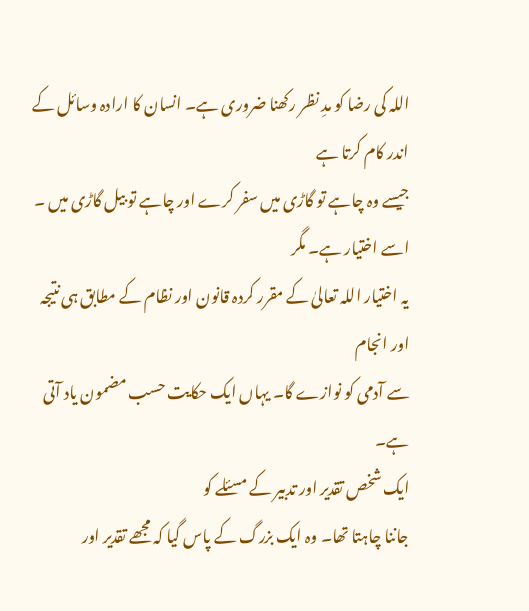اللہ کی رضا کو مدِ نظر رکھنا ضروری ہے۔ انسان کا ارادہ وسائل کے اندر کام کرتا ہے
جیسے وہ چاہے تو گاڑی میں سفر کرے اور چاہے تو بیل گاڑی میں ۔ اسے اختیار ہے۔ مگر
یہ اختیار اللہ تعالیٰ کے مقرر کردہ قانون اور نظام کے مطابق ہی نتیجہ اور انجام
سے آدمی کو نوازے گا۔ یہاں ایک حکایت حسب مضمون یاد آتی ہے۔
ایک شخص تقدیر اور تدبیر کے مسئلے کو
جاننا چاہتا تھا۔ وہ ایک بزرگ کے پاس گیا کہ مجھے تقدیر اور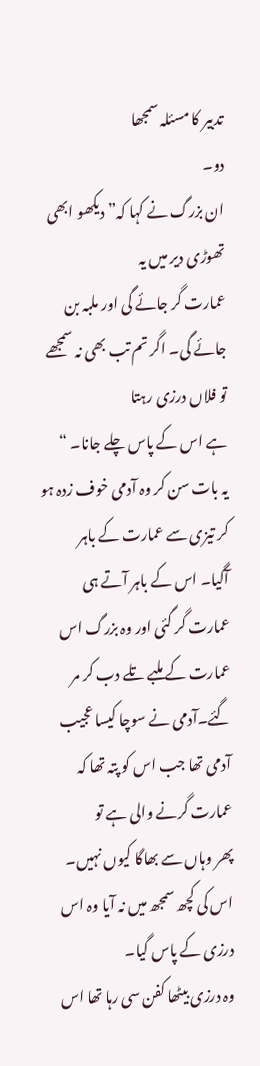تدبیر کا مسئلہ سمجھا
دو۔
ان بزرگ نے کہا کہ” دیکھو ابھی تھوڑی دیر میں یہ
عمارت گر جائے گی اور ملبہ بن جائے گی۔ اگر تم تب بھی نہ سمجھے تو فلاں درزی رہتا
ہے اس کے پاس چلے جانا۔ “
یہ بات سن کر وہ آدمی خوف زدہ ہو کر تیزی سے عمارت کے باہر
آگیا۔ اس کے باہر آتے ہی عمارت گر گئی اور وہ بزرگ اس عمارت کے ملبے تلے دب کر مر
گئے۔آدمی نے سوچا کیسا عجیب آدمی تھا جب اس کو پتہ تھا کہ عمارت گرنے والی ہے تو
پھر وہاں سے بھاگا کیوں نہیں۔ اس کی کچھ سمجھ میں نہ آیا وہ اس درزی کے پاس گیا۔
وہ درزی بیٹھا کفن سی رہا تھا اس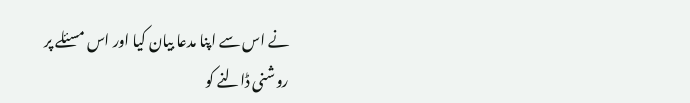نے اس سے اپنا مدعا بیان کیا اور اس مسئلے پر
روشنی ڈالنے کو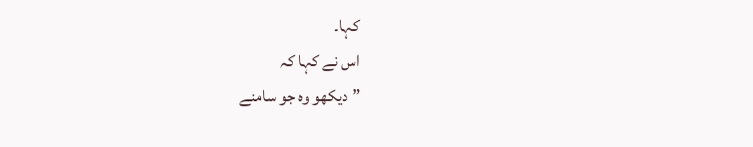کہا۔
اس نے کہا کہ
”دیکھو وہ جو سامنے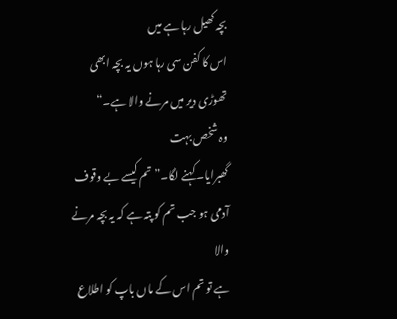بچہ کھیل رہا ہے میں
اس کا کفن سی رہا ہوں یہ بچہ ابھی تھوڑی دیر میں مرنے والا ہے۔“
وہ شخص بہت
گھبرایا۔ کہنے لگا۔” تم کیسے بے وقوف آدمی ہو جب تم کو پتہ ہے کہ یہ بچہ مرنے والا
ہے تو تم اس کے ماں باپ کو اطلاع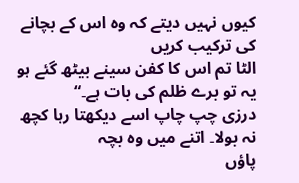کیوں نہیں دیتے کہ وہ اس کے بچانے کی ترکیب کریں
الٹا تم اس کا کفن سینے بیٹھ گئے ہو یہ تو برے ظلم کی بات ہے۔“
درزی چپ چاپ اسے دیکھتا رہا کچھ نہ بولا۔ اتنے میں وہ بچہ
پاؤں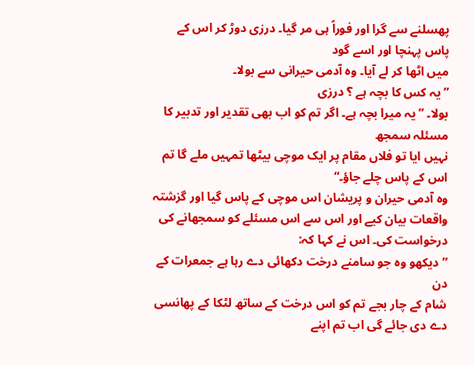پھسلنے سے گرا اور فوراً ہی مر گیا۔ درزی دوڑ کر اس کے پاس پہنچا اور اسے گود
میں اٹھا کر لے آیا۔ وہ آدمی حیرانی سے بولا۔
”یہ کس کا بچہ ہے ؟ درزی
بولا۔ ”یہ میرا بچہ ہے۔ اگر تم کو اب بھی تقدیر اور تدبیر کا مسئلہ سمجھ
نہیں ایا تو فلاں مقام پر ایک موچی بیٹھا تمہیں ملے گا تم اس کے پاس چلے جاؤ۔“
وہ آدمی حیران و پریشان اس موچی کے پاس گیا اور گزشتہ
واقعات بیان کیے اور اس سے اس مسئلے کو سمجھانے کی درخواست کی۔ اس نے کہا کہ:
” دیکھو وہ جو سامنے درخت دکھائی دے رہا ہے جمعرات کے دن
شام کے چار بجے تم کو اس درخت کے ساتھ لٹکا کے پھانسی دے دی جائے گی اب تم اپنے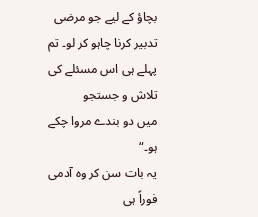بچاؤ کے لیے جو مرضی تدبیر کرنا چاہو کر لو۔ تم پہلے ہی اس مسئلے کی تلاش و جستجو
میں دو بندے مروا چکے ہو۔“
یہ بات سن کر وہ آدمی فوراً ہی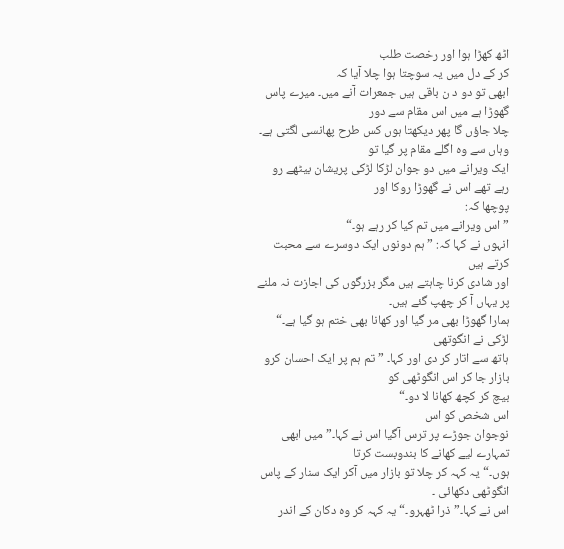اٹھ کھڑا ہوا اور رخصت طلب
کر کے دل میں یہ سوچتا ہوا چلا آیا کہ
ابھی تو دو د ن باقی ہیں جمعرات آنے میں۔ میرے پاس گھوڑا ہے میں اس مقام سے دور
چلا جاؤں گا پھر دیکھتا ہوں کس طرح پھانسی لگتی ہے۔ وہاں سے وہ اگلے مقام پر گیا تو
ایک ویرانے میں دو جوان لڑکا لڑکی پریشان بیٹھے رو رہے تھے اس نے گھوڑا روکا اور
پوچھا کہ:
” اس ویرانے میں تم کیا کر رہے ہو۔“
انہوں نے کہا کہ: ” ہم دونوں ایک دوسرے سے محبت کرتے ہیں
اور شادی کرنا چاہتے ہیں مگر بزرگوں کی اجازت نہ ملنے پر یہاں آ کر چھپ گئے ہیں۔
ہمارا گھوڑا بھی مر گیا اور کھانا بھی ختم ہو گیا ہے۔“
لڑکی نے انگوتھی
ہاتھ سے اتار کر دی اور کہا۔ ” تم ہم پر ایک احسان کرو بازار جا کر اس انگوٹھی کو
بیچ کر کچھ کھانا لا دو۔“
اس شخص کو اس
نوجوان جوڑے پر ترس آگیا اس نے کہا۔” میں ابھی تمہارے لیے کھانے کا بندوبست کرتا
ہوں۔“ یہ کہہ کر چلا تو بازار میں آکر ایک سنار کے پاس انگوٹھی دکھائی ۔
اس نے کہا۔” ذرا ٹھہرو۔“ یہ کہہ کر وہ دکان کے اندر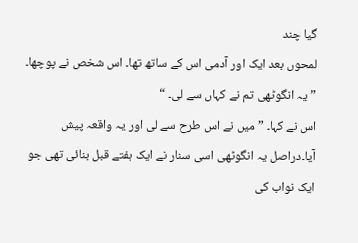گیا چند
لمحوں بعد ایک اور آدمی اس کے ساتھ تھا۔ اس شخص نے پوچھا۔
” یہ انگوٹھی تم نے کہاں سے لی۔ “
اس نے کہا۔ ” میں نے اس طرح سے لی اور یہ واقعہ پیش
آیا۔دراصل یہ انگوٹھی اسی سنار نے ایک ہفتے قبل بنائی تھی جو ایک نواب کی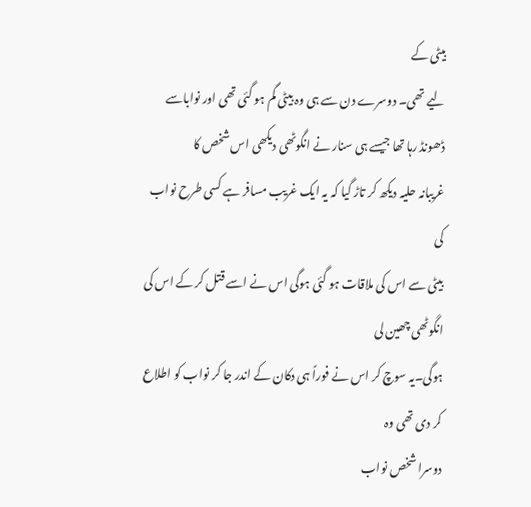بیٹی کے
لیے تھی۔ دوسرے دن سے ہی وہ بیٹی گم ہو گئی تھی اور نواباسے ڈھونڈ رہا تھا جیسے ہی سنار نے انگوٹھی دیکھی اس شخص کا
غریبانہ حلیہ دیکھ کر تاڑ گیا کہ یہ ایک غریب مسافر ہے کسی طرح نواب کی
بیٹی سے اس کی ملاقات ہو گئی ہوگی اس نے اسے قتل کر کے اس کی انگوٹھی چھین لی
ہوگی۔یہ سوچ کر اس نے فوراً ہی دکان کے اندر جا کر نواب کو اطلاع کر دی تھی وہ
دوسرا شخص نواب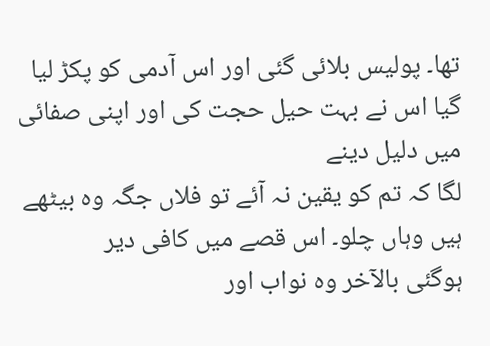تھا۔ پولیس بلائی گئی اور اس آدمی کو پکڑ لیا گیا اس نے بہت حیل حجت کی اور اپنی صفائی میں دلیل دینے
لگا کہ تم کو یقین نہ آئے تو فلاں جگہ وہ بیٹھے ہیں وہاں چلو۔ اس قصے میں کافی دیر
ہوگئی بالآخر وہ نواب اور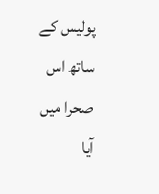پولیس کے
ساتھ اس صحرا میں آیا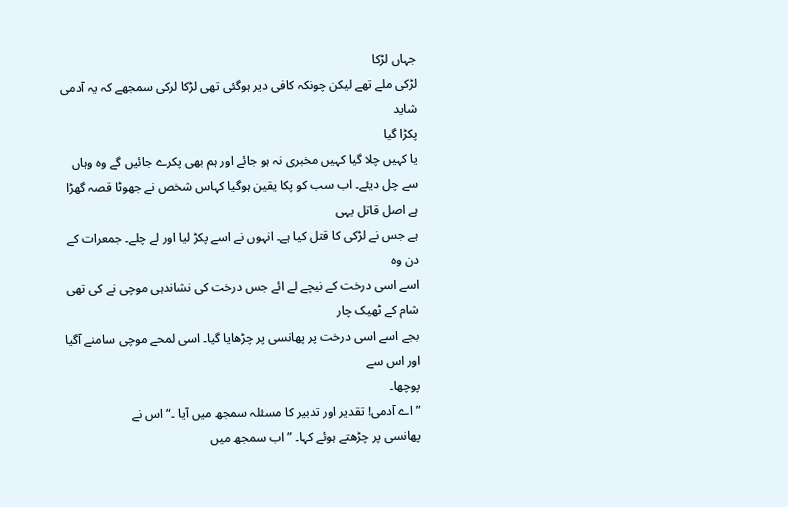جہاں لڑکا
لڑکی ملے تھے لیکن چونکہ کافی دیر ہوگئی تھی لڑکا لرکی سمجھے کہ یہ آدمی شاید
پکڑا گیا
یا کہیں چلا گیا کہیں مخبری نہ ہو جائے اور ہم بھی پکرے جائیں گے وہ وہاں
سے چل دیئے۔ اب سب کو پکا یقین ہوگیا کہاس شخص نے جھوٹا قصہ گھڑا ہے اصل قاتل یہی
ہے جس نے لڑکی کا قتل کیا ہے۔ انہوں نے اسے پکڑ لیا اور لے چلے۔ جمعرات کے دن وہ
اسے اسی درخت کے نیچے لے ائے جس درخت کی نشاندہی موچی نے کی تھی شام کے ٹھیک چار
بجے اسے اسی درخت پر پھانسی پر چڑھایا گیا۔ اسی لمحے موچی سامنے آگیا اور اس سے
پوچھا۔
” اے آدمی! تقدیر اور تدبیر کا مسئلہ سمجھ میں آیا ۔“ اس نے
پھانسی پر چڑھتے ہوئے کہا۔ ” اب سمجھ میں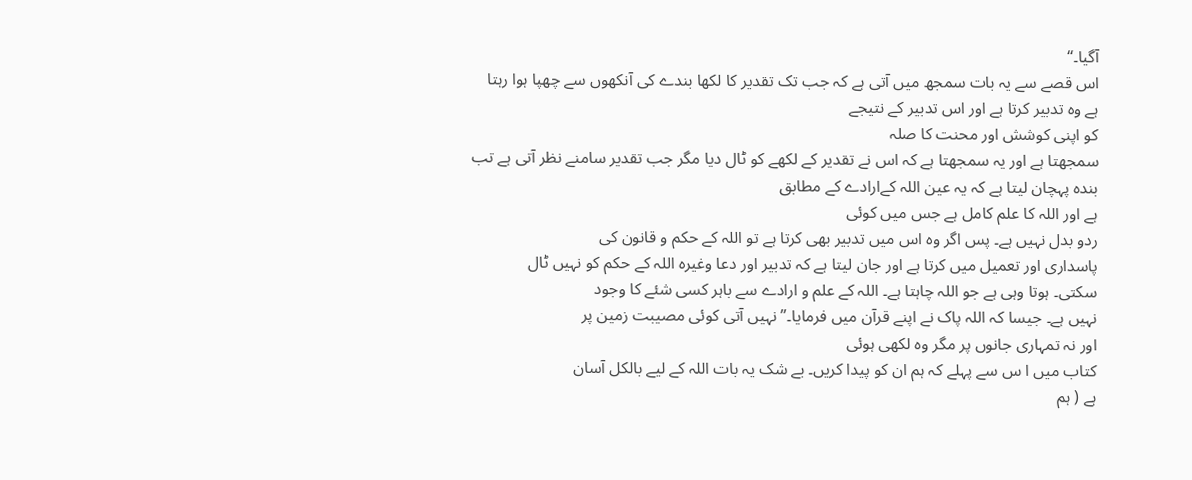آگیا۔“
اس قصے سے یہ بات سمجھ میں آتی ہے کہ جب تک تقدیر کا لکھا بندے کی آنکھوں سے چھپا ہوا رہتا
ہے وہ تدبیر کرتا ہے اور اس تدبیر کے نتیجے
کو اپنی کوشش اور محنت کا صلہ
سمجھتا ہے اور یہ سمجھتا ہے کہ اس نے تقدیر کے لکھے کو ٹال دیا مگر جب تقدیر سامنے نظر آتی ہے تب بندہ پہچان لیتا ہے کہ یہ عین اللہ کےارادے کے مطابق
ہے اور اللہ کا علم کامل ہے جس میں کوئی
ردو بدل نہیں ہے۔ پس اگر وہ اس میں تدبیر بھی کرتا ہے تو اللہ کے حکم و قانون کی
پاسداری اور تعمیل میں کرتا ہے اور جان لیتا ہے کہ تدبیر اور دعا وغیرہ اللہ کے حکم کو نہیں ٹال
سکتی۔ ہوتا وہی ہے جو اللہ چاہتا ہے۔ اللہ کے علم و ارادے سے باہر کسی شئے کا وجود
نہیں ہے۔ جیسا کہ اللہ پاک نے اپنے قرآن میں فرمایا۔” نہیں آتی کوئی مصیبت زمین پر
اور نہ تمہاری جانوں پر مگر وہ لکھی ہوئی
کتاب میں ا س سے پہلے کہ ہم ان کو پیدا کریں۔ بے شک یہ بات اللہ کے لیے بالکل آسان
ہے ( ہم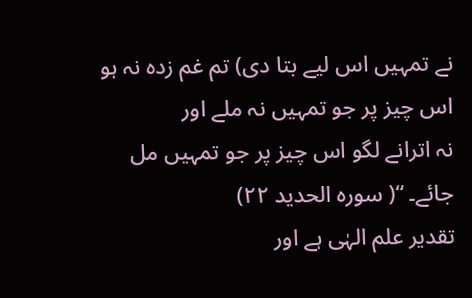نے تمہیں اس لیے بتا دی) تم غم زدہ نہ ہو اس چیز پر جو تمہیں نہ ملے اور
نہ اترانے لگو اس چیز پر جو تمہیں مل جائے۔ “( سورہ الحدید ۲۲)
تقدیر علم الہٰی ہے اور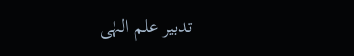تدبیر علم الہٰی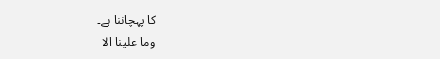کا پہچاننا ہے۔
وما علینا الا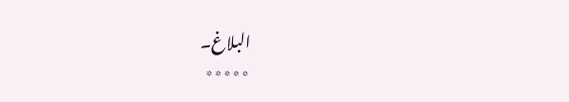البلاغ۔
٭٭٭٭٭